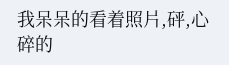我呆呆的看着照片,砰,心碎的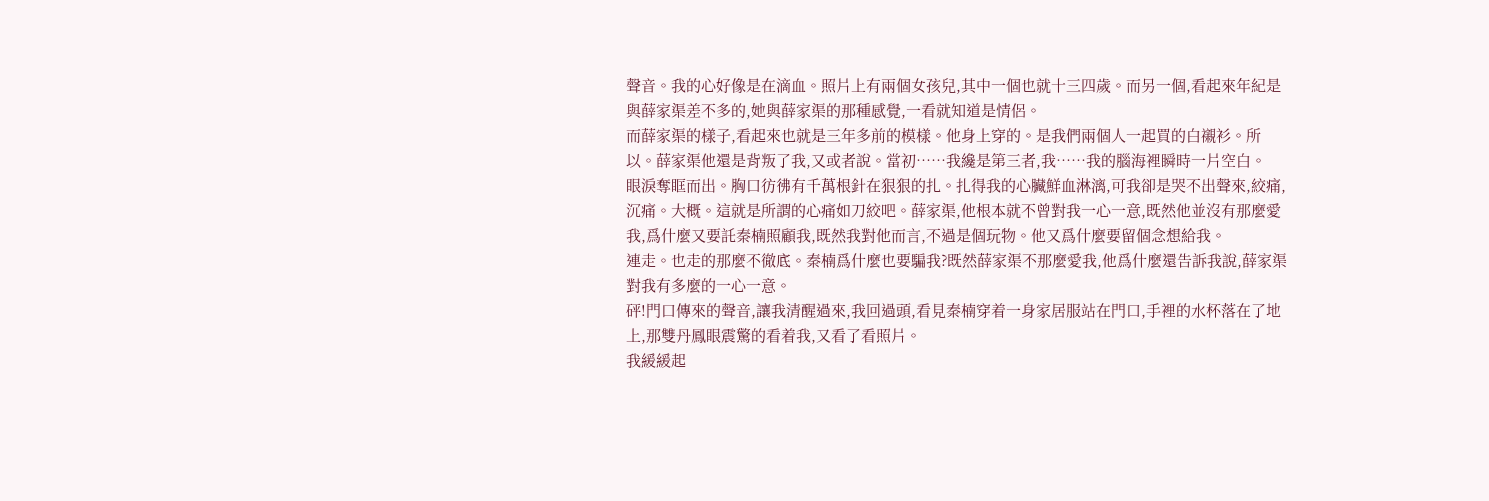聲音。我的心好像是在滴血。照片上有兩個女孩兒,其中一個也就十三四歲。而另一個,看起來年紀是與薛家渠差不多的,她與薛家渠的那種感覺,一看就知道是情侶。
而薛家渠的樣子,看起來也就是三年多前的模樣。他身上穿的。是我們兩個人一起買的白襯衫。所以。薛家渠他還是背叛了我,又或者說。當初……我纔是第三者,我……我的腦海裡瞬時一片空白。
眼淚奪眶而出。胸口彷彿有千萬根針在狠狠的扎。扎得我的心臟鮮血淋漓,可我卻是哭不出聲來,絞痛,沉痛。大概。這就是所謂的心痛如刀絞吧。薛家渠,他根本就不曾對我一心一意,既然他並沒有那麼愛我,爲什麼又要託秦楠照顧我,既然我對他而言,不過是個玩物。他又爲什麼要留個念想給我。
連走。也走的那麼不徹底。秦楠爲什麼也要騙我?既然薛家渠不那麼愛我,他爲什麼還告訴我說,薛家渠對我有多麼的一心一意。
砰!門口傳來的聲音,讓我清醒過來,我回過頭,看見秦楠穿着一身家居服站在門口,手裡的水杯落在了地上,那雙丹鳳眼震驚的看着我,又看了看照片。
我緩緩起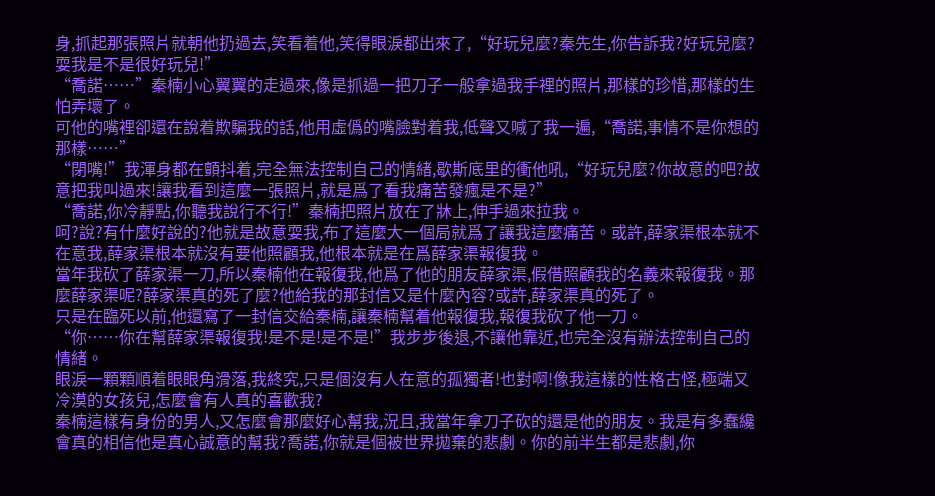身,抓起那張照片就朝他扔過去,笑看着他,笑得眼淚都出來了,“好玩兒麼?秦先生,你告訴我?好玩兒麼?耍我是不是很好玩兒!”
“喬諾……”秦楠小心翼翼的走過來,像是抓過一把刀子一般拿過我手裡的照片,那樣的珍惜,那樣的生怕弄壞了。
可他的嘴裡卻還在說着欺騙我的話,他用虛僞的嘴臉對着我,低聲又喊了我一遍,“喬諾,事情不是你想的那樣……”
“閉嘴!”我渾身都在顫抖着,完全無法控制自己的情緒,歇斯底里的衝他吼,“好玩兒麼?你故意的吧?故意把我叫過來!讓我看到這麼一張照片,就是爲了看我痛苦發瘋是不是?”
“喬諾,你冷靜點,你聽我說行不行!”秦楠把照片放在了牀上,伸手過來拉我。
呵?說?有什麼好說的?他就是故意耍我,布了這麼大一個局就爲了讓我這麼痛苦。或許,薛家渠根本就不在意我,薛家渠根本就沒有要他照顧我,他根本就是在爲薛家渠報復我。
當年我砍了薛家渠一刀,所以秦楠他在報復我,他爲了他的朋友薛家渠,假借照顧我的名義來報復我。那麼薛家渠呢?薛家渠真的死了麼?他給我的那封信又是什麼內容?或許,薛家渠真的死了。
只是在臨死以前,他還寫了一封信交給秦楠,讓秦楠幫着他報復我,報復我砍了他一刀。
“你……你在幫薛家渠報復我!是不是!是不是!”我步步後退,不讓他靠近,也完全沒有辦法控制自己的情緒。
眼淚一顆顆順着眼眼角滑落,我終究,只是個沒有人在意的孤獨者!也對啊!像我這樣的性格古怪,極端又冷漠的女孩兒,怎麼會有人真的喜歡我?
秦楠這樣有身份的男人,又怎麼會那麼好心幫我,況且,我當年拿刀子砍的還是他的朋友。我是有多蠢纔會真的相信他是真心誠意的幫我?喬諾,你就是個被世界拋棄的悲劇。你的前半生都是悲劇,你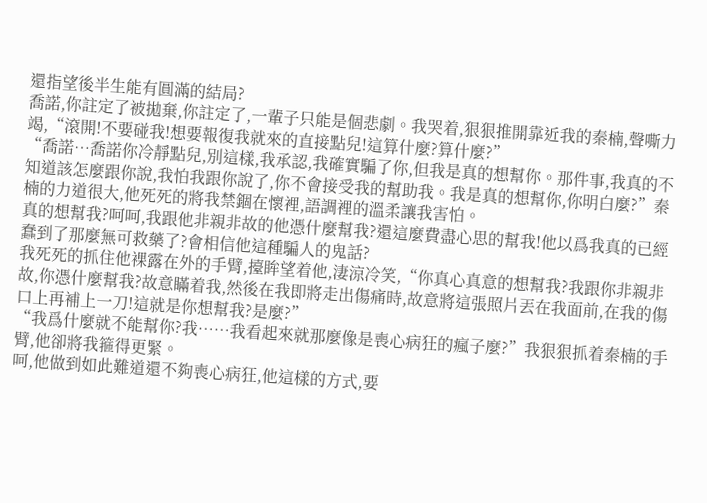還指望後半生能有圓滿的結局?
喬諾,你註定了被拋棄,你註定了,一輩子只能是個悲劇。我哭着,狠狠推開靠近我的秦楠,聲嘶力竭,“滾開!不要碰我!想要報復我就來的直接點兒!這算什麼?算什麼?”
“喬諾…喬諾你冷靜點兒,別這樣,我承認,我確實騙了你,但我是真的想幫你。那件事,我真的不知道該怎麼跟你說,我怕我跟你說了,你不會接受我的幫助我。我是真的想幫你,你明白麼?”秦楠的力道很大,他死死的將我禁錮在懷裡,語調裡的溫柔讓我害怕。
真的想幫我?呵呵,我跟他非親非故的他憑什麼幫我?還這麼費盡心思的幫我!他以爲我真的已經蠢到了那麼無可救藥了?會相信他這種騙人的鬼話?
我死死的抓住他裸露在外的手臂,擡眸望着他,淒涼冷笑,“你真心真意的想幫我?我跟你非親非故,你憑什麼幫我?故意瞞着我,然後在我即將走出傷痛時,故意將這張照片丟在我面前,在我的傷口上再補上一刀!這就是你想幫我?是麼?”
“我爲什麼就不能幫你?我……我看起來就那麼像是喪心病狂的瘋子麼?”我狠狠抓着秦楠的手臂,他卻將我箍得更緊。
呵,他做到如此難道還不夠喪心病狂,他這樣的方式,要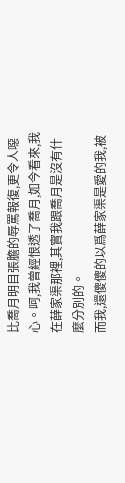比喬月明目張膽的辱罵報復,更令人噁心。呵,我曾經恨透了喬月,如今看來,我在薛家渠那裡,其實我跟喬月是沒有什麼分別的。
而我,還傻傻的以爲薛家渠是愛的我,被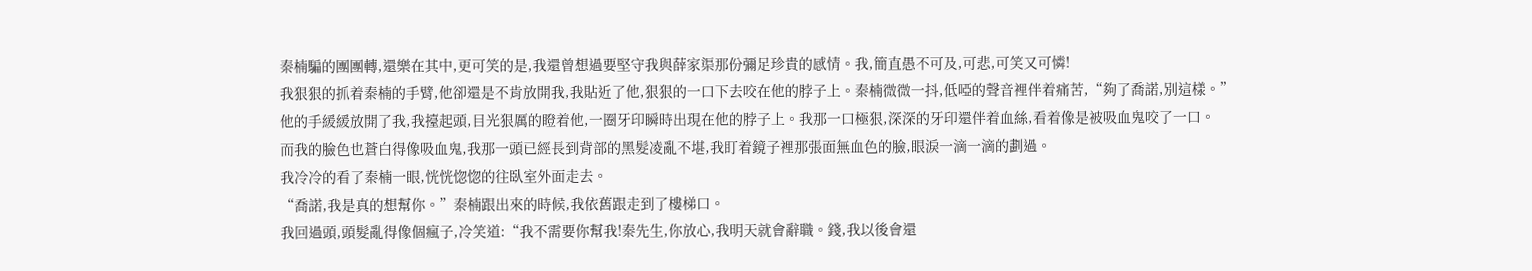秦楠騙的團團轉,還樂在其中,更可笑的是,我還曾想過要堅守我與薛家渠那份彌足珍貴的感情。我,簡直愚不可及,可悲,可笑又可憐!
我狠狠的抓着秦楠的手臂,他卻還是不肯放開我,我貼近了他,狠狠的一口下去咬在他的脖子上。秦楠微微一抖,低啞的聲音裡伴着痛苦,“夠了喬諾,別這樣。”
他的手緩緩放開了我,我擡起頭,目光狠厲的瞪着他,一圈牙印瞬時出現在他的脖子上。我那一口極狠,深深的牙印還伴着血絲,看着像是被吸血鬼咬了一口。
而我的臉色也蒼白得像吸血鬼,我那一頭已經長到背部的黑髮凌亂不堪,我盯着鏡子裡那張面無血色的臉,眼淚一滴一滴的劃過。
我冷冷的看了秦楠一眼,恍恍惚惚的往臥室外面走去。
“喬諾,我是真的想幫你。”秦楠跟出來的時候,我依舊跟走到了樓梯口。
我回過頭,頭髮亂得像個瘋子,冷笑道:“我不需要你幫我!秦先生,你放心,我明天就會辭職。錢,我以後會還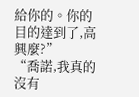給你的。你的目的達到了,高興麼?”
“喬諾,我真的沒有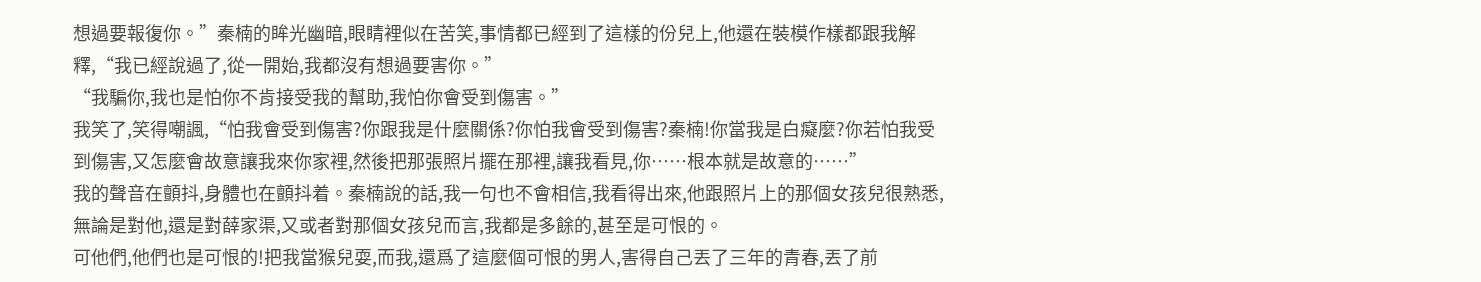想過要報復你。”秦楠的眸光幽暗,眼睛裡似在苦笑,事情都已經到了這樣的份兒上,他還在裝模作樣都跟我解釋,“我已經說過了,從一開始,我都沒有想過要害你。”
“我騙你,我也是怕你不肯接受我的幫助,我怕你會受到傷害。”
我笑了,笑得嘲諷,“怕我會受到傷害?你跟我是什麼關係?你怕我會受到傷害?秦楠!你當我是白癡麼?你若怕我受到傷害,又怎麼會故意讓我來你家裡,然後把那張照片擺在那裡,讓我看見,你……根本就是故意的……”
我的聲音在顫抖,身體也在顫抖着。秦楠說的話,我一句也不會相信,我看得出來,他跟照片上的那個女孩兒很熟悉,無論是對他,還是對薛家渠,又或者對那個女孩兒而言,我都是多餘的,甚至是可恨的。
可他們,他們也是可恨的!把我當猴兒耍,而我,還爲了這麼個可恨的男人,害得自己丟了三年的青春,丟了前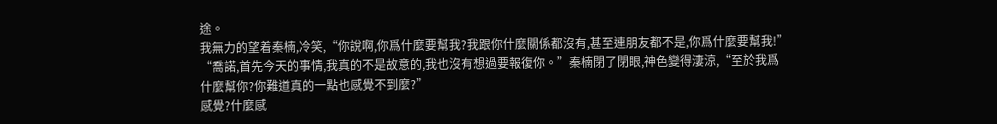途。
我無力的望着秦楠,冷笑,“你說啊,你爲什麼要幫我?我跟你什麼關係都沒有,甚至連朋友都不是,你爲什麼要幫我!”
“喬諾,首先今天的事情,我真的不是故意的,我也沒有想過要報復你。”秦楠閉了閉眼,神色變得淒涼,“至於我爲什麼幫你?你難道真的一點也感覺不到麼?”
感覺?什麼感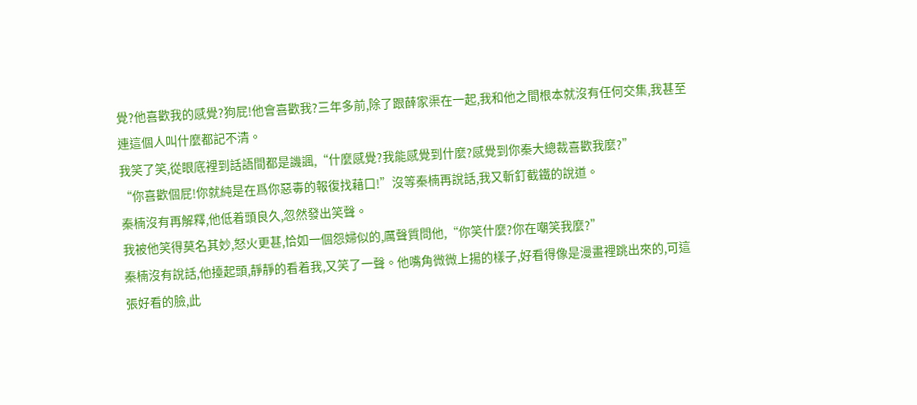覺?他喜歡我的感覺?狗屁!他會喜歡我?三年多前,除了跟薛家渠在一起,我和他之間根本就沒有任何交集,我甚至連這個人叫什麼都記不清。
我笑了笑,從眼底裡到話語間都是譏諷,“什麼感覺?我能感覺到什麼?感覺到你秦大總裁喜歡我麼?”
“你喜歡個屁!你就純是在爲你惡毒的報復找藉口!”沒等秦楠再說話,我又斬釘截鐵的說道。
秦楠沒有再解釋,他低着頭良久,忽然發出笑聲。
我被他笑得莫名其妙,怒火更甚,恰如一個怨婦似的,厲聲質問他,“你笑什麼?你在嘲笑我麼?”
秦楠沒有說話,他擡起頭,靜靜的看着我,又笑了一聲。他嘴角微微上揚的樣子,好看得像是漫畫裡跳出來的,可這張好看的臉,此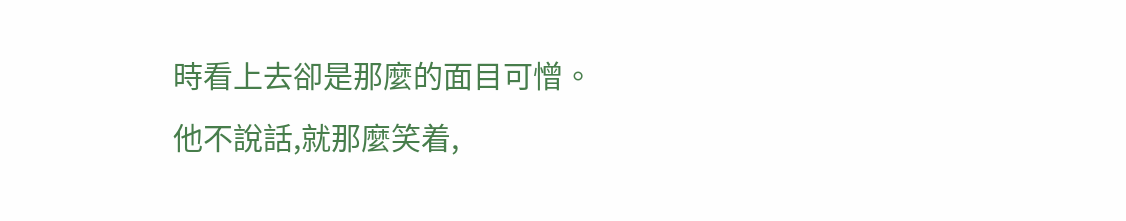時看上去卻是那麼的面目可憎。
他不說話,就那麼笑着,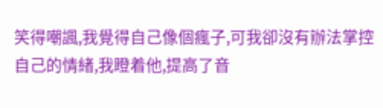笑得嘲諷,我覺得自己像個瘋子,可我卻沒有辦法掌控自己的情緒,我瞪着他,提高了音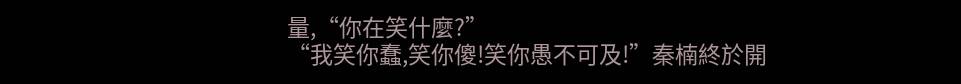量,“你在笑什麼?”
“我笑你蠢,笑你傻!笑你愚不可及!”秦楠終於開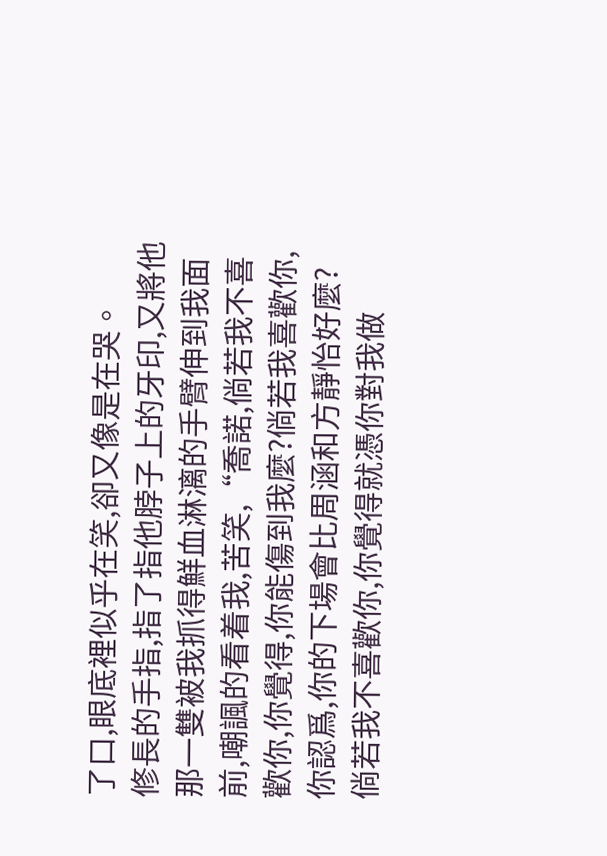了口,眼底裡似乎在笑,卻又像是在哭。
修長的手指,指了指他脖子上的牙印,又將他那一雙被我抓得鮮血淋漓的手臂伸到我面前,嘲諷的看着我,苦笑,“喬諾,倘若我不喜歡你,你覺得,你能傷到我麼?倘若我喜歡你,你認爲,你的下場會比周涵和方靜怡好麼?倘若我不喜歡你,你覺得就憑你對我做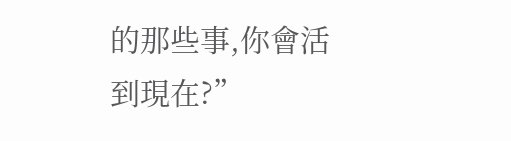的那些事,你會活到現在?”